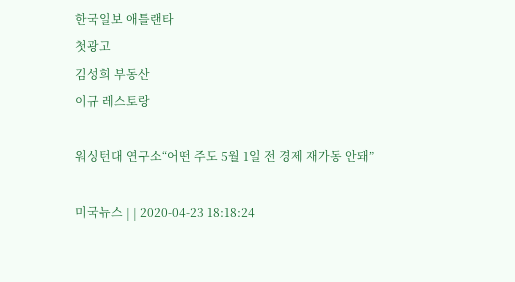한국일보 애틀랜타
첫광고
김성희 부동산
이규 레스토랑

워싱턴대 연구소“어떤 주도 5월 1일 전 경제 재가동 안돼”

미국뉴스 | | 2020-04-23 18:18:24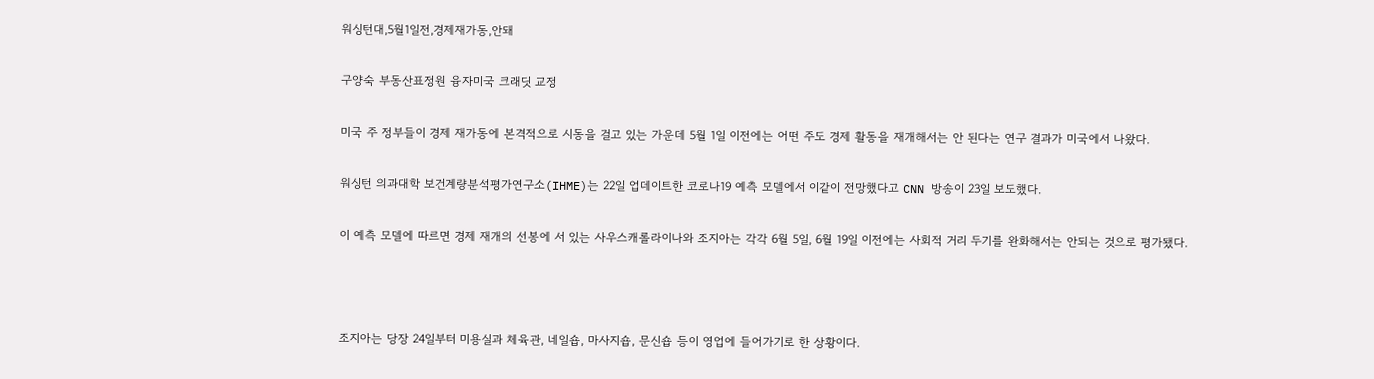워싱턴대,5월1일전,경제재가동,안돼

구양숙 부동산표정원 융자미국 크래딧 교정

미국 주 정부들이 경제 재가동에 본격적으로 시동을 걸고 있는 가운데 5월 1일 이전에는 어떤 주도 경제 활동을 재개해서는 안 된다는 연구 결과가 미국에서 나왔다.

워싱턴 의과대학 보건계량분석평가연구소(IHME)는 22일 업데이트한 코로나19 예측 모델에서 이같이 전망했다고 CNN 방송이 23일 보도했다.

이 예측 모델에 따르면 경제 재개의 선봉에 서 있는 사우스캐롤라이나와 조지아는 각각 6월 5일, 6월 19일 이전에는 사회적 거리 두기를 완화해서는 안되는 것으로 평가됐다.



조지아는 당장 24일부터 미용실과 체육관, 네일숍, 마사지숍, 문신숍 등이 영업에 들어가기로 한 상황이다.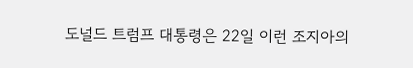도널드 트럼프 대통령은 22일 이런 조지아의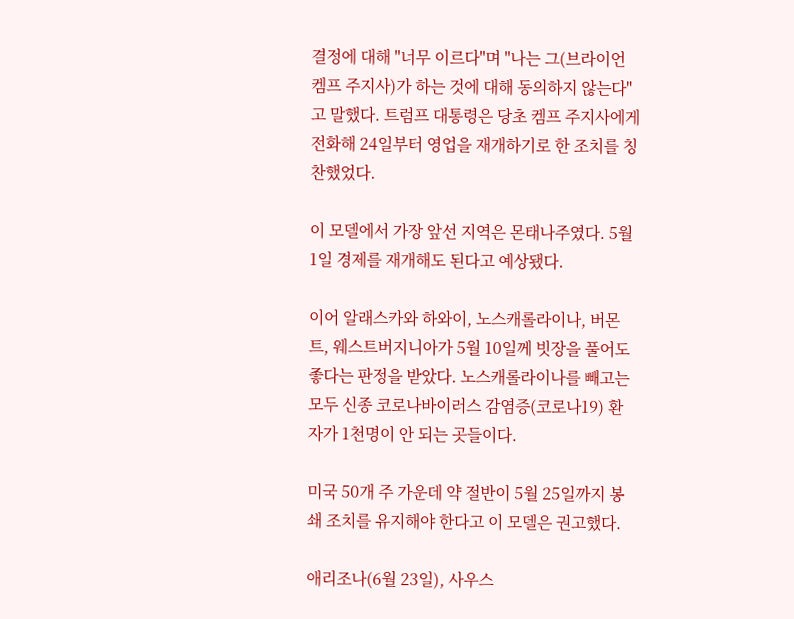결정에 대해 "너무 이르다"며 "나는 그(브라이언 켐프 주지사)가 하는 것에 대해 동의하지 않는다"고 말했다. 트럼프 대통령은 당초 켐프 주지사에게 전화해 24일부터 영업을 재개하기로 한 조치를 칭찬했었다.

이 모델에서 가장 앞선 지역은 몬태나주였다. 5월 1일 경제를 재개해도 된다고 예상됐다.

이어 알래스카와 하와이, 노스캐롤라이나, 버몬트, 웨스트버지니아가 5월 10일께 빗장을 풀어도 좋다는 판정을 받았다. 노스캐롤라이나를 빼고는 모두 신종 코로나바이러스 감염증(코로나19) 환자가 1천명이 안 되는 곳들이다.

미국 50개 주 가운데 약 절반이 5월 25일까지 봉쇄 조치를 유지해야 한다고 이 모델은 권고했다.

애리조나(6월 23일), 사우스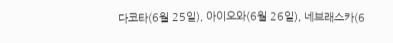다코타(6월 25일), 아이오와(6월 26일), 네브래스카(6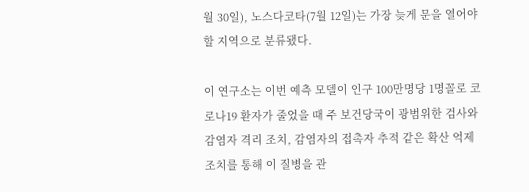월 30일), 노스다코타(7월 12일)는 가장 늦게 문을 열어야 할 지역으로 분류됐다.

이 연구소는 이번 예측 모델이 인구 100만명당 1명꼴로 코로나19 환자가 줄었을 때 주 보건당국이 광범위한 검사와 감염자 격리 조치, 감염자의 접촉자 추적 같은 확산 억제조치를 통해 이 질병을 관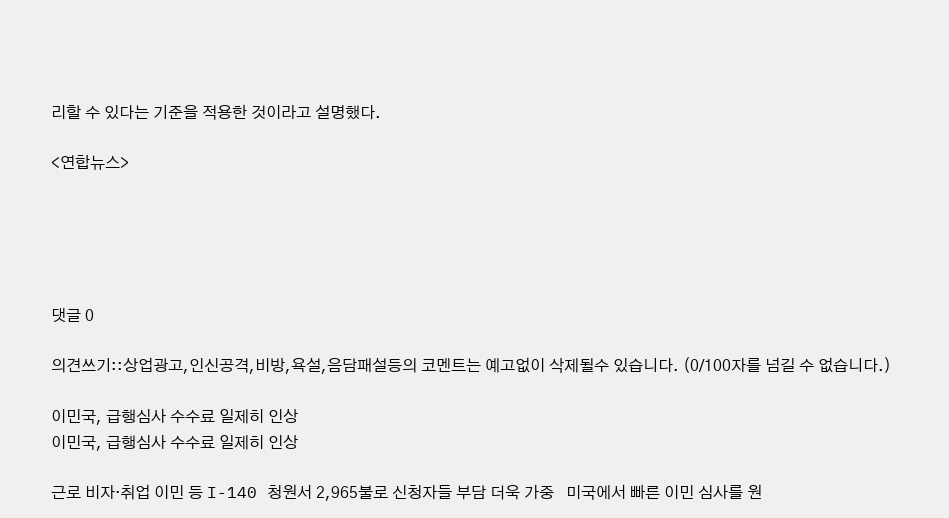리할 수 있다는 기준을 적용한 것이라고 설명했다.

<연합뉴스>





댓글 0

의견쓰기::상업광고,인신공격,비방,욕설,음담패설등의 코멘트는 예고없이 삭제될수 있습니다. (0/100자를 넘길 수 없습니다.)

이민국, 급행심사 수수료 일제히 인상
이민국, 급행심사 수수료 일제히 인상

근로 비자·취업 이민 등 I-140 청원서 2,965불로 신청자들 부담 더욱 가중   미국에서 빠른 이민 심사를 원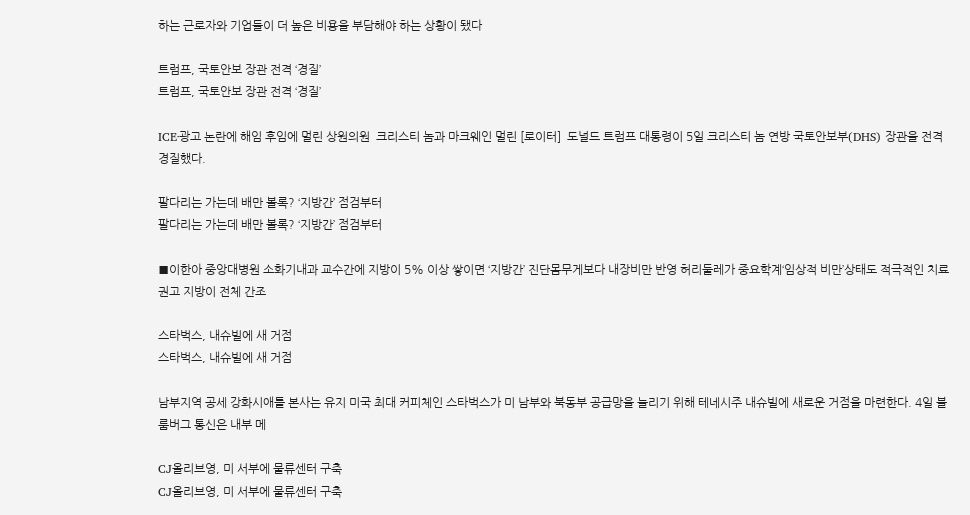하는 근로자와 기업들이 더 높은 비용을 부담해야 하는 상황이 됐다

트럼프, 국토안보 장관 전격 ‘경질’
트럼프, 국토안보 장관 전격 ‘경질’

ICE·광고 논란에 해임 후임에 멀린 상원의원  크리스티 놈과 마크웨인 멀린 [로이터]  도널드 트럼프 대통령이 5일 크리스티 놈 연방 국토안보부(DHS) 장관을 전격 경질했다.

팔다리는 가는데 배만 볼록? ‘지방간’ 점검부터
팔다리는 가는데 배만 볼록? ‘지방간’ 점검부터

■이한아 중앙대병원 소화기내과 교수간에 지방이 5% 이상 쌓이면 ‘지방간’ 진단몸무게보다 내장비만 반영 허리둘레가 중요학계‘임상적 비만’상태도 적극적인 치료 권고 지방이 전체 간조

스타벅스, 내슈빌에 새 거점
스타벅스, 내슈빌에 새 거점

남부지역 공세 강화시애틀 본사는 유지 미국 최대 커피체인 스타벅스가 미 남부와 북동부 공급망을 늘리기 위해 테네시주 내슈빌에 새로운 거점을 마련한다. 4일 블룸버그 통신은 내부 메

CJ올리브영, 미 서부에 물류센터 구축
CJ올리브영, 미 서부에 물류센터 구축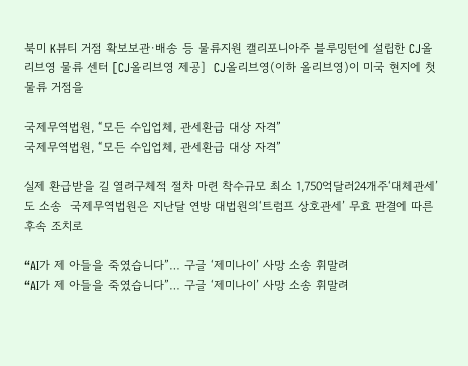북미 K뷰티 거점 확보보관·배송 등 물류지원 캘리포니아주 블루밍턴에 설립한 CJ올리브영 물류 센터 [CJ올리브영 제공]  CJ올리브영(이하 올리브영)이 미국 현지에 첫 물류 거점을

국제무역법원, “모든 수입업체, 관세환급 대상 자격”
국제무역법원, “모든 수입업체, 관세환급 대상 자격”

실제 환급받을 길 열려구체적 절차 마련 착수규모 최소 1,750억달러24개주‘대체관세’도 소송  국제무역법원은 지난달 연방 대법원의‘트럼프 상호관세’ 무효 판결에 따른 후속 조치로

“AI가 제 아들을 죽였습니다”… 구글 ‘제미나이’ 사망 소송 휘말려
“AI가 제 아들을 죽였습니다”… 구글 ‘제미나이’ 사망 소송 휘말려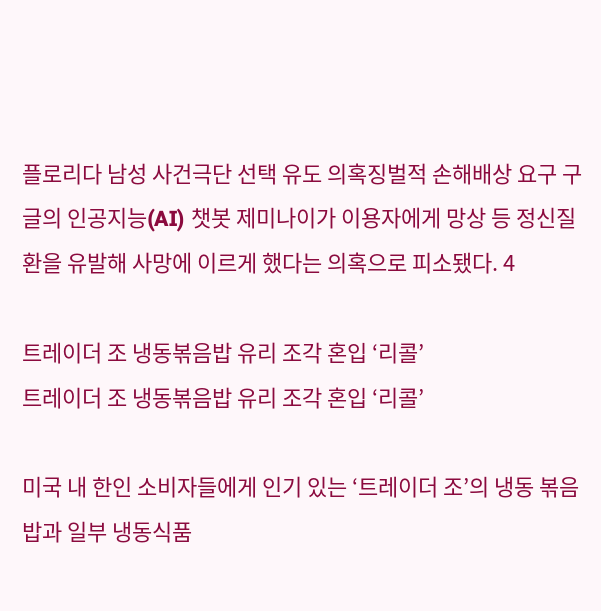플로리다 남성 사건극단 선택 유도 의혹징벌적 손해배상 요구 구글의 인공지능(AI) 챗봇 제미나이가 이용자에게 망상 등 정신질환을 유발해 사망에 이르게 했다는 의혹으로 피소됐다. 4

트레이더 조 냉동볶음밥 유리 조각 혼입 ‘리콜’
트레이더 조 냉동볶음밥 유리 조각 혼입 ‘리콜’

미국 내 한인 소비자들에게 인기 있는 ‘트레이더 조’의 냉동 볶음밥과 일부 냉동식품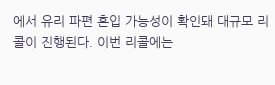에서 유리 파편 혼입 가능성이 확인돼 대규모 리콜이 진행된다. 이번 리콜에는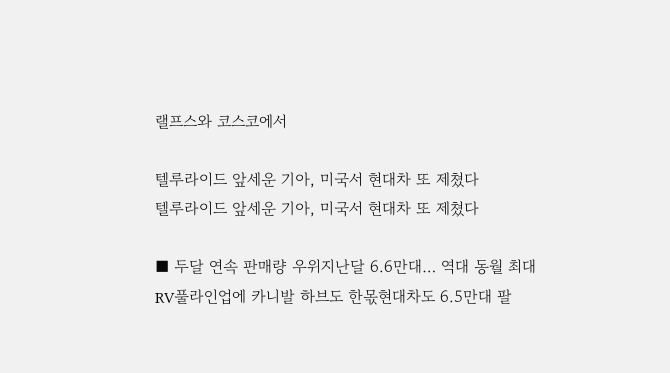랠프스와 코스코에서

텔루라이드 앞세운 기아, 미국서 현대차 또 제쳤다
텔루라이드 앞세운 기아, 미국서 현대차 또 제쳤다

■ 두달 연속 판매량 우위지난달 6.6만대… 역대 동월 최대RV풀라인업에 카니발 하브도 한몫현대차도 6.5만대 팔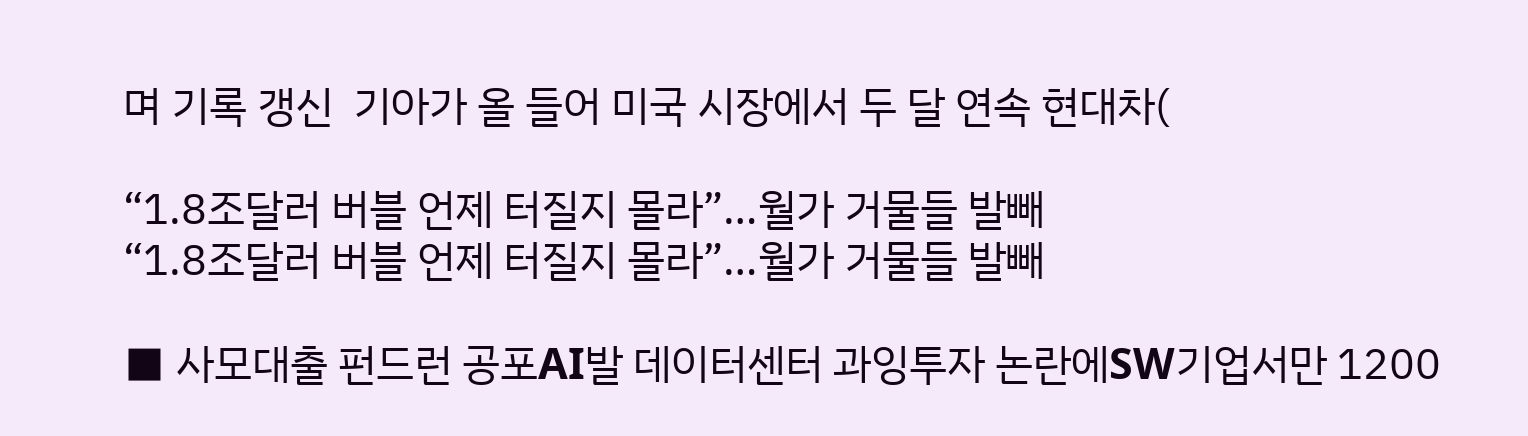며 기록 갱신  기아가 올 들어 미국 시장에서 두 달 연속 현대차(

“1.8조달러 버블 언제 터질지 몰라”…월가 거물들 발빼
“1.8조달러 버블 언제 터질지 몰라”…월가 거물들 발빼

■ 사모대출 펀드런 공포AI발 데이터센터 과잉투자 논란에SW기업서만 1200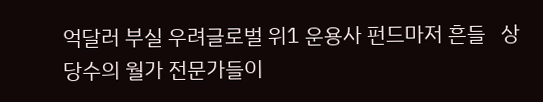억달러 부실 우려글로벌 위1 운용사 펀드마저 흔들   상당수의 월가 전문가들이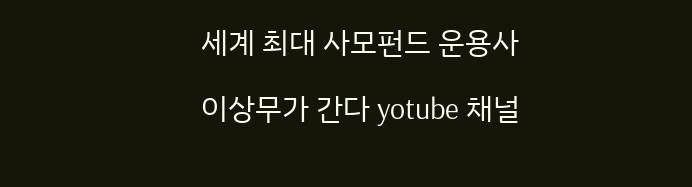세계 최대 사모펀드 운용사

이상무가 간다 yotube 채널